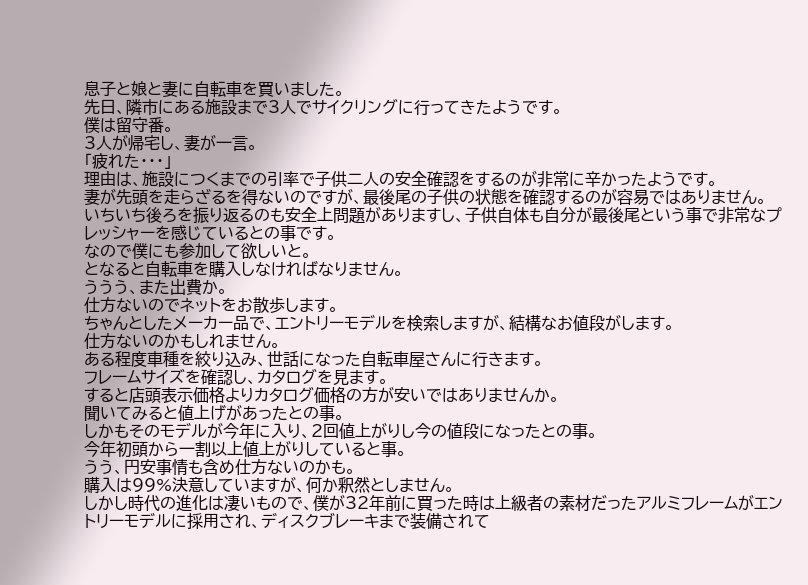息子と娘と妻に自転車を買いました。
先日、隣市にある施設まで3人でサイクリングに行ってきたようです。
僕は留守番。
3人が帰宅し、妻が一言。
「疲れた・・・」
理由は、施設につくまでの引率で子供二人の安全確認をするのが非常に辛かったようです。
妻が先頭を走らざるを得ないのですが、最後尾の子供の状態を確認するのが容易ではありません。
いちいち後ろを振り返るのも安全上問題がありますし、子供自体も自分が最後尾という事で非常なプレッシャーを感じているとの事です。
なので僕にも参加して欲しいと。
となると自転車を購入しなければなりません。
ううう、また出費か。
仕方ないのでネットをお散歩します。
ちゃんとしたメーカー品で、エントリーモデルを検索しますが、結構なお値段がします。
仕方ないのかもしれません。
ある程度車種を絞り込み、世話になった自転車屋さんに行きます。
フレームサイズを確認し、カタログを見ます。
すると店頭表示価格よりカタログ価格の方が安いではありませんか。
聞いてみると値上げがあったとの事。
しかもそのモデルが今年に入り、2回値上がりし今の値段になったとの事。
今年初頭から一割以上値上がりしていると事。
うう、円安事情も含め仕方ないのかも。
購入は99%決意していますが、何か釈然としません。
しかし時代の進化は凄いもので、僕が32年前に買った時は上級者の素材だったアルミフレームがエントリーモデルに採用され、ディスクブレーキまで装備されて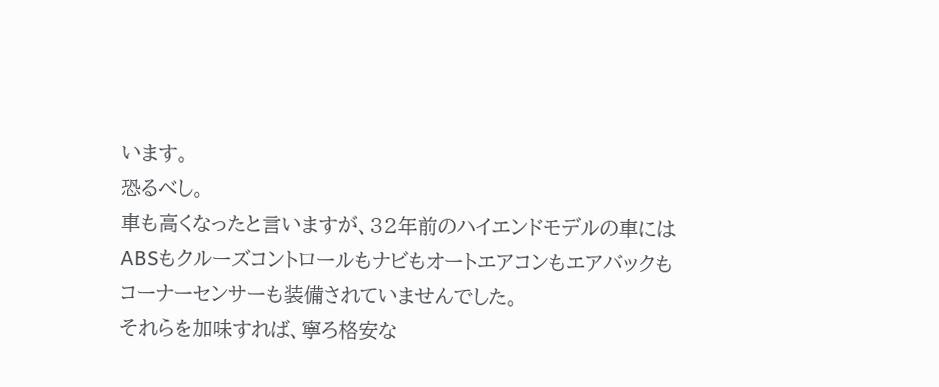います。
恐るべし。
車も高くなったと言いますが、32年前のハイエンドモデルの車にはABSもクルーズコントロールもナビもオートエアコンもエアバックもコーナーセンサーも装備されていませんでした。
それらを加味すれば、寧ろ格安な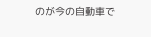のが今の自動車で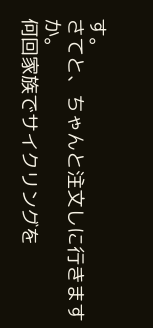す。
さてと、ちゃんと注文しに行きますか。
何回家族でサイクリングを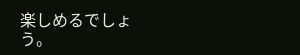楽しめるでしょう。